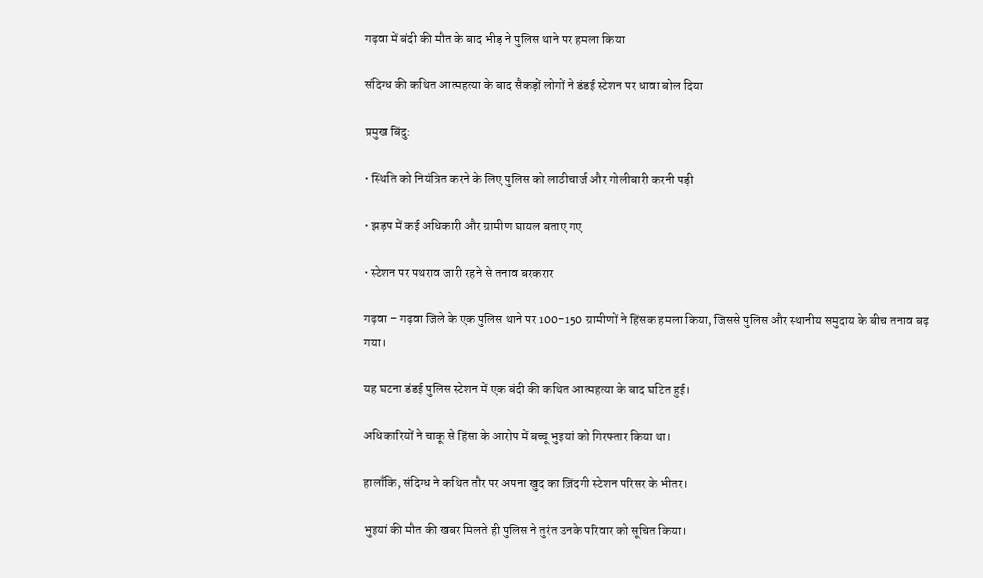गढ़वा में बंदी की मौत के बाद भीड़ ने पुलिस थाने पर हमला किया

संदिग्ध की कथित आत्महत्या के बाद सैकड़ों लोगों ने डंडई स्टेशन पर धावा बोल दिया

प्रमुख बिंदु:

• स्थिति को नियंत्रित करने के लिए पुलिस को लाठीचार्ज और गोलीबारी करनी पड़ी

• झड़प में कई अधिकारी और ग्रामीण घायल बताए गए

• स्टेशन पर पथराव जारी रहने से तनाव बरकरार

गढ़वा – गढ़वा जिले के एक पुलिस थाने पर 100-150 ग्रामीणों ने हिंसक हमला किया, जिससे पुलिस और स्थानीय समुदाय के बीच तनाव बढ़ गया।

यह घटना डंडई पुलिस स्टेशन में एक बंदी की कथित आत्महत्या के बाद घटित हुई।

अधिकारियों ने चाकू से हिंसा के आरोप में बच्चू भुइयां को गिरफ्तार किया था।

हालाँकि, संदिग्ध ने कथित तौर पर अपना खुद का ज़िंदगी स्टेशन परिसर के भीतर।

भुइयां की मौत की खबर मिलते ही पुलिस ने तुरंत उनके परिवार को सूचित किया।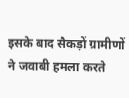इसके बाद सैकड़ों ग्रामीणों ने जवाबी हमला करते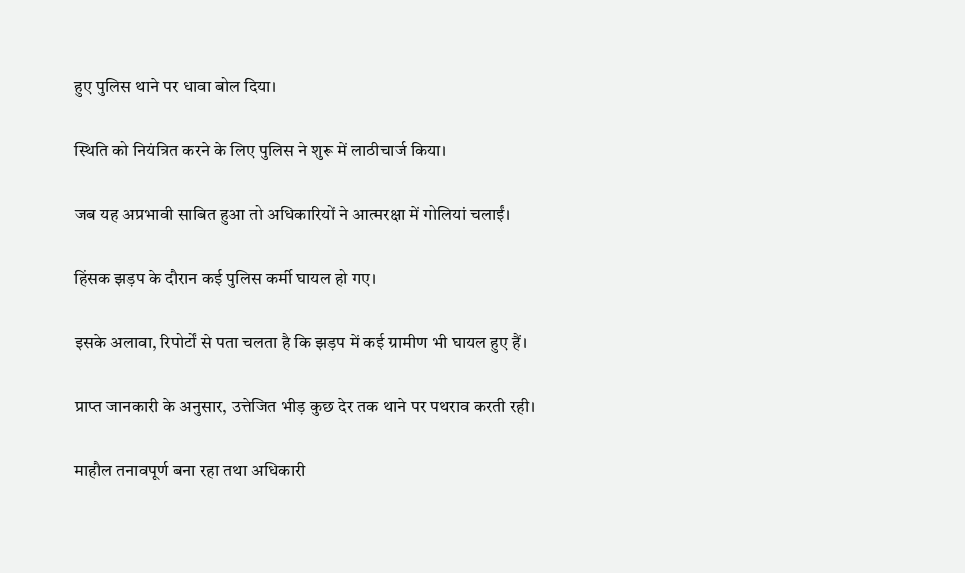हुए पुलिस थाने पर धावा बोल दिया।

स्थिति को नियंत्रित करने के लिए पुलिस ने शुरू में लाठीचार्ज किया।

जब यह अप्रभावी साबित हुआ तो अधिकारियों ने आत्मरक्षा में गोलियां चलाईं।

हिंसक झड़प के दौरान कई पुलिस कर्मी घायल हो गए।

इसके अलावा, रिपोर्टों से पता चलता है कि झड़प में कई ग्रामीण भी घायल हुए हैं।

प्राप्त जानकारी के अनुसार, उत्तेजित भीड़ कुछ देर तक थाने पर पथराव करती रही।

माहौल तनावपूर्ण बना रहा तथा अधिकारी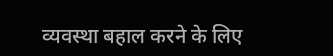व्यवस्था बहाल करने के लिए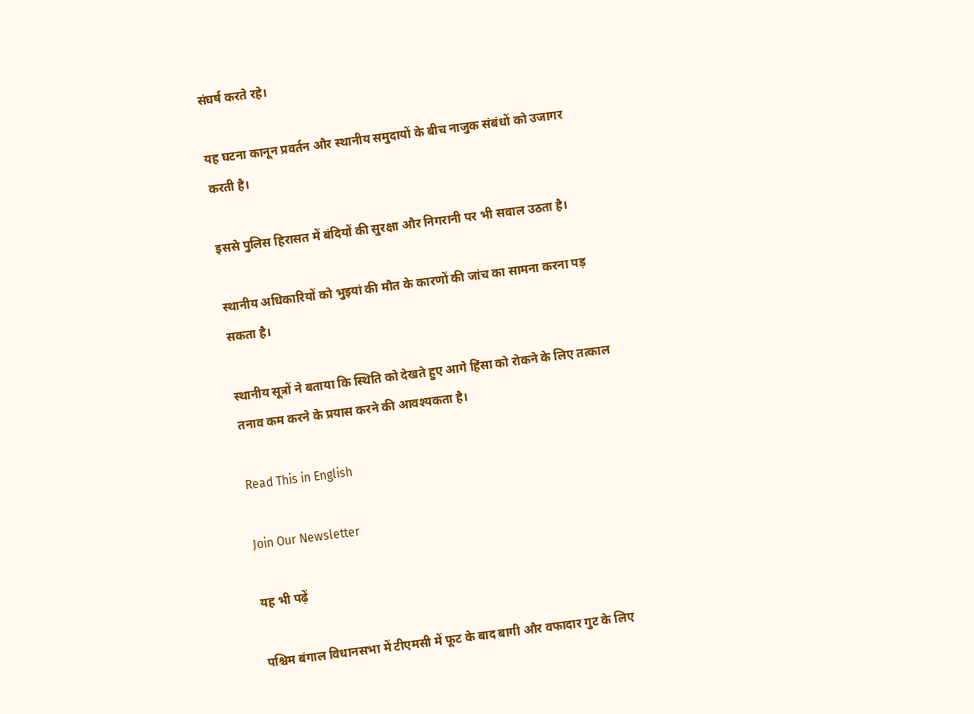संघर्ष करते रहे।

यह घटना कानून प्रवर्तन और स्थानीय समुदायों के बीच नाजुक संबंधों को उजागर करती है।

इससे पुलिस हिरासत में बंदियों की सुरक्षा और निगरानी पर भी सवाल उठता है।

स्थानीय अधिकारियों को भुइयां की मौत के कारणों की जांच का सामना करना पड़ सकता है।

स्थानीय सूत्रों ने बताया कि स्थिति को देखते हुए आगे हिंसा को रोकने के लिए तत्काल तनाव कम करने के प्रयास करने की आवश्यकता है।

Read This in English

Join Our Newsletter

यह भी पढ़ें

पश्चिम बंगाल विधानसभा में टीएमसी में फूट के बाद बागी और वफादार गुट के लिए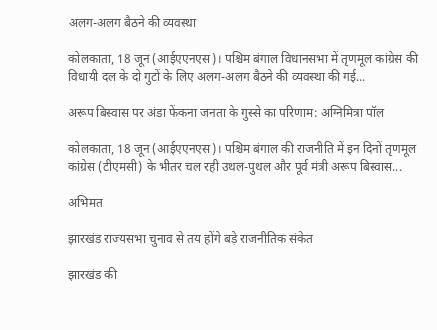अलग-अलग बैठने की व्यवस्था

कोलकाता, 18 जून (आईएएनएस)। पश्चिम बंगाल विधानसभा में तृणमूल कांग्रेस की विधायी दल के दो गुटों के लिए अलग-अलग बैठने की व्यवस्था की गई...

अरूप बिस्वास पर अंडा फेंकना जनता के गुस्से का परिणाम: अग्निमित्रा पॉल

कोलकाता, 18 जून (आईएएनएस)। पश्चिम बंगाल की राजनीति में इन दिनों तृणमूल कांग्रेस (टीएमसी) के भीतर चल रही उथल-पुथल और पूर्व मंत्री अरूप बिस्वास...

अभिमत

झारखंड राज्यसभा चुनाव से तय होंगे बड़े राजनीतिक संकेत

झारखंड की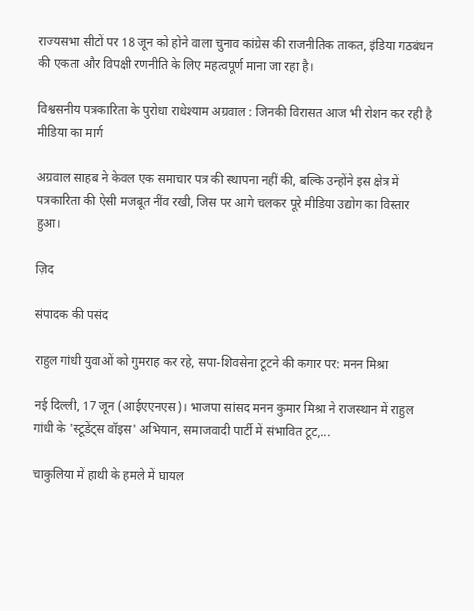राज्यसभा सीटों पर 18 जून को होने वाला चुनाव कांग्रेस की राजनीतिक ताकत, इंडिया गठबंधन की एकता और विपक्षी रणनीति के लिए महत्वपूर्ण माना जा रहा है।

विश्वसनीय पत्रकारिता के पुरोधा राधेश्याम अग्रवाल : जिनकी विरासत आज भी रोशन कर रही है मीडिया का मार्ग

अग्रवाल साहब ने केवल एक समाचार पत्र की स्थापना नहीं की, बल्कि उन्होंने इस क्षेत्र में पत्रकारिता की ऐसी मजबूत नींव रखी, जिस पर आगे चलकर पूरे मीडिया उद्योग का विस्तार हुआ।

ज़िद

संपादक की पसंद

राहुल गांधी युवाओं को गुमराह कर रहे, सपा-शिवसेना टूटने की कगार पर: मनन मिश्रा

नई दिल्ली, 17 जून (आईएएनएस)। भाजपा सांसद मनन कुमार मिश्रा ने राजस्थान में राहुल गांधी के 'स्टूडेंट्स वॉइस' अभियान, समाजवादी पार्टी में संभावित टूट,...

चाकुलिया में हाथी के हमले में घायल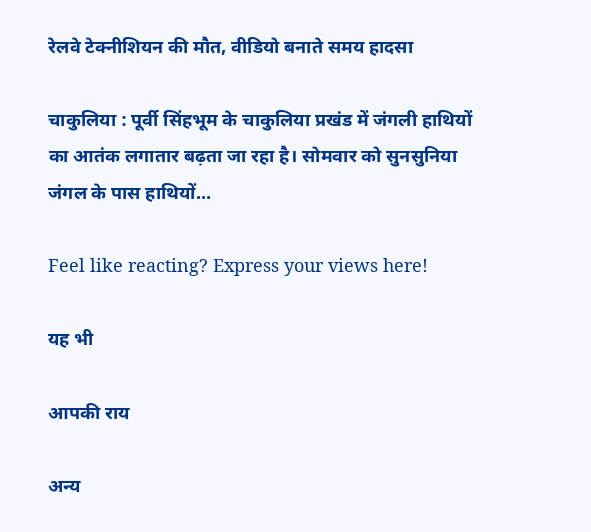रेलवे टेक्नीशियन की मौत, वीडियो बनाते समय हादसा

चाकुलिया : पूर्वी सिंहभूम के चाकुलिया प्रखंड में जंगली हाथियों का आतंक लगातार बढ़ता जा रहा है। सोमवार को सुनसुनिया जंगल के पास हाथियों...

Feel like reacting? Express your views here!

यह भी

आपकी राय

अन्य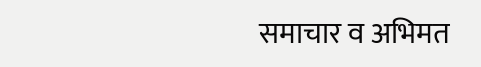समाचार व अभिमत